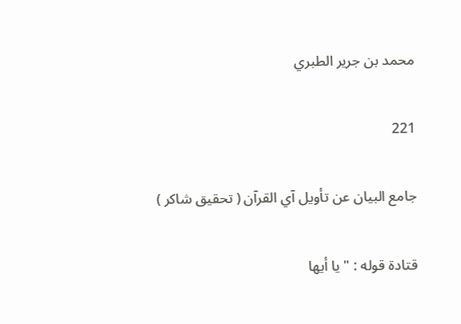محمد بن جرير الطبري

221

جامع البيان عن تأويل آي القرآن ( تحقيق شاكر )

قتادة قوله : " يا أيها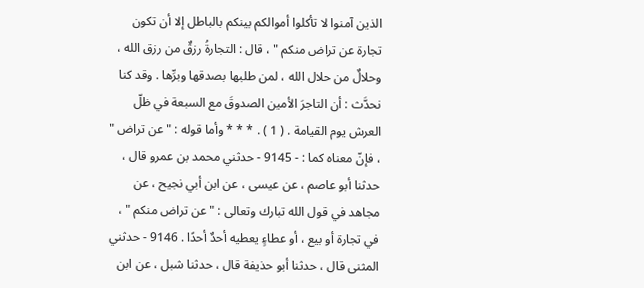الذين آمنوا لا تأكلوا أموالكم بينكم بالباطل إلا أن تكون تجارة عن تراض منكم " ، قال : التجارةُ رزقٌ من رزق الله ، وحلالٌ من حلال الله ، لمن طلبها بصدقها وبرِّها . وقد كنا نحدَّث : أن التاجرَ الأمين الصدوقَ مع السبعة في ظلّ العرش يوم القيامة . ( 1 ) . * * * وأما قوله : " عن تراض " ، فإنّ معناه كما : - 9145 - حدثني محمد بن عمرو قال ، حدثنا أبو عاصم ، عن عيسى ، عن ابن أبي نجيح ، عن مجاهد في قول الله تبارك وتعالى : " عن تراض منكم " ، في تجارة أو بيع ، أو عطاءٍ يعطيه أحدٌ أحدًا . 9146 - حدثني المثنى قال ، حدثنا أبو حذيفة قال ، حدثنا شبل ، عن ابن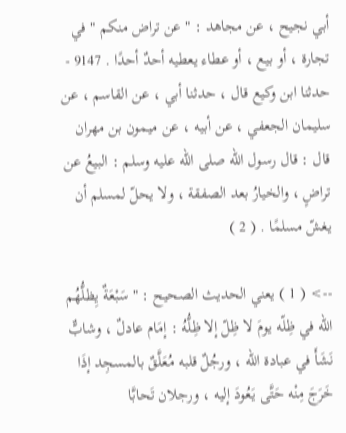أبي نجيح ، عن مجاهد : " عن تراض منكم " في تجارة ، أو بيع ، أو عطاء يعطيه أحدٌ أحدًا . 9147 - حدثنا ابن وكيع قال ، حدثنا أبي ، عن القاسم ، عن سليمان الجعفي ، عن أبيه ، عن ميمون بن مهران قال : قال رسول الله صلى الله عليه وسلم : البيعُ عن تراضٍ ، والخيارُ بعد الصفقة ، ولا يحلّ لمسلم أن يغشّ مسلمًا . ( 2 )

--> ( 1 ) يعني الحديث الصحيح : " سَبْعَةٌ يِظلُّهُم الله في ظِلّه يومَ لا ظِلّ إلا ظِلُّهُ : إمَام عادلٌ ، وشابٌّ نَشَأَ في عبادة الله ، ورجُلٌ قلبه مُعَلَّقٌ بالمسجِد إذَا خَرَجَ مِنْه حَتَّى يَعُودَ إليه ، ورجلان تَحابَّا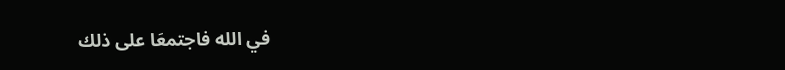في الله فاجتمعَا على ذلك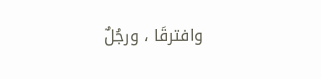وافترقَا ، ورجُلٌ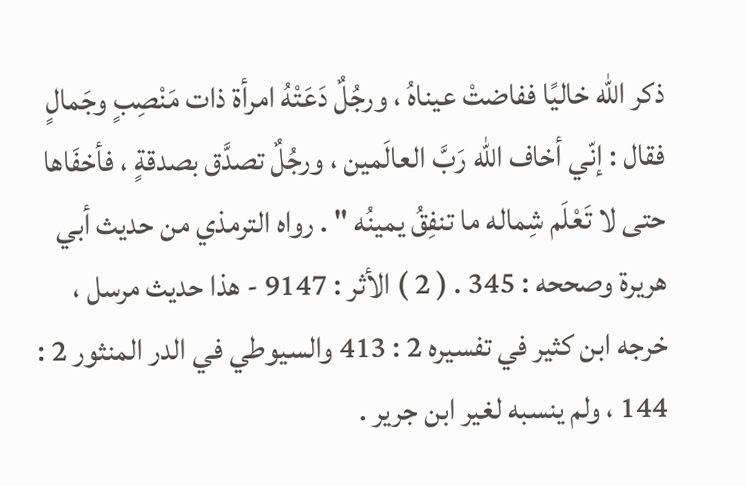ذكر الله خاليًا ففاضتْ عيناهُ ، ورجُلٌ دَعَتْهُ امرأة ذات مَنْصِبٍ وجَمالٍ فقال : إنّي أخاف الله رَبَّ العالَمين ، ورجُلٌ تصدَّق بصدقةٍ ، فأخفَاها حتى لا تَعْلَم شِماله ما تنفِقُ يمينُه " . رواه الترمذي من حديث أبي هريرة وصححه : 345 . ( 2 ) الأثر : 9147 - هذا حديث مرسل ، خرجه ابن كثير في تفسيره 2 : 413 والسيوطي في الدر المنثور 2 : 144 ، ولم ينسبه لغير ابن جرير .